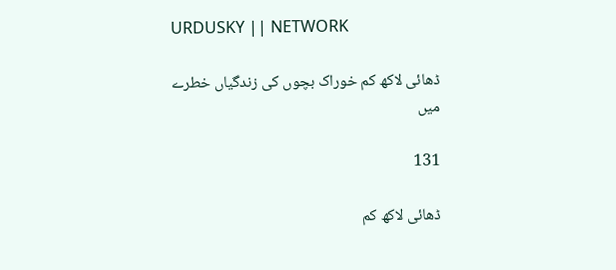URDUSKY || NETWORK

ڈھائی لاکھ کم خوراک بچوں کی زندگیاں خطرے میں

131

ڈھائی لاکھ کم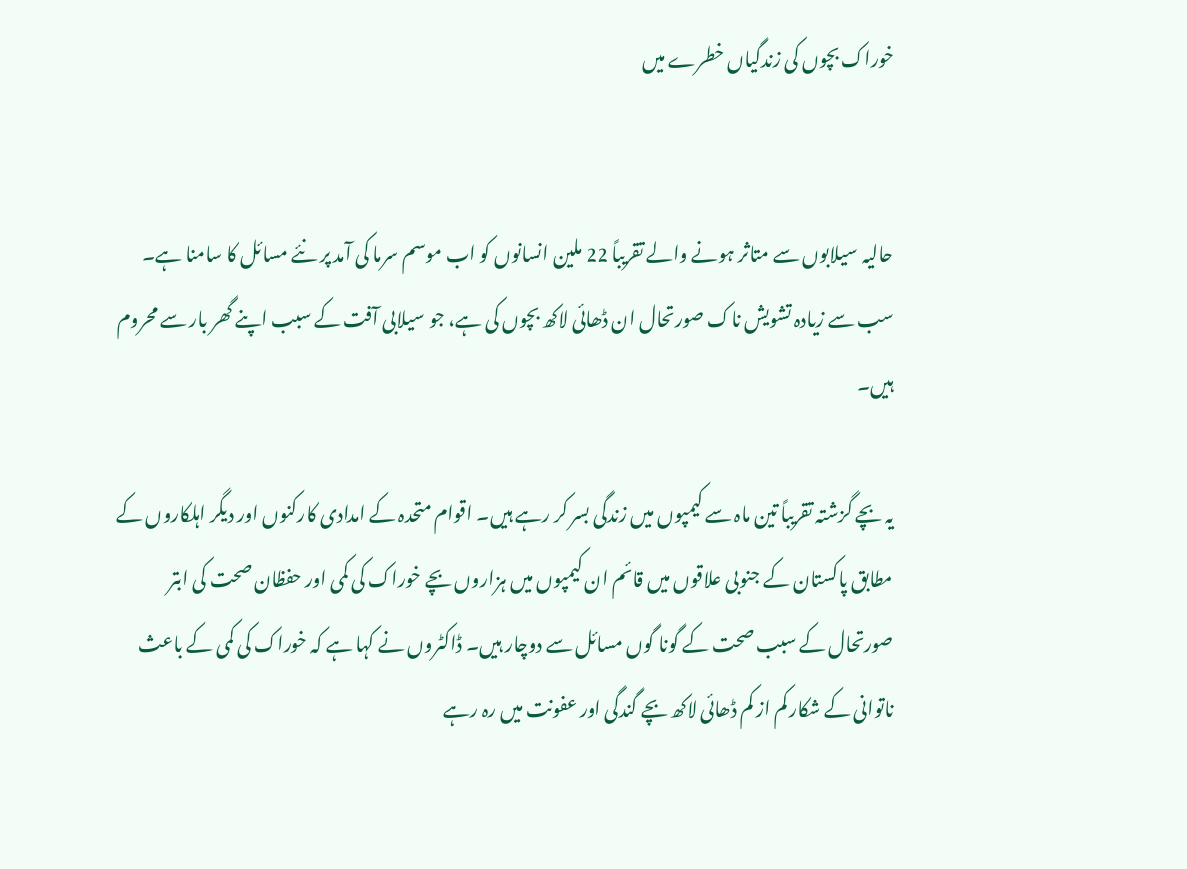خوراک بچوں کی زندگیاں خطرے میں


حالیہ سیلابوں سے متاثر ہونے والے تقریباً 22 ملین انسانوں کو اب موسم سرما کی آمد پر نئے مسائل کا سامنا ہے۔ سب سے زیادہ تشویش ناک صورتحال ان ڈھائی لاکھ بچوں کی ہے، جو سیلابی آفت کے سبب اپنے گھر بار سے محروم ہیں۔

یہ بچے گزشتہ تقریباً تین ماہ سے کیمپوں میں زندگی بسر کر رہے ہیں۔ اقوام متحدہ کے امدادی کارکنوں اور دیگر اہلکاروں کے مطابق پاکستان کے جنوبی علاقوں میں قائم ان کیمپوں میں ہزاروں بچے خوراک کی کمی اور حفظان صحت کی ابتر صورتحال کے سبب صحت کے گونا گوں مسائل سے دوچار ہیں۔ ڈاکٹروں نے کہا ہے کہ خوراک کی کمی کے باعث ناتوانی کے شکار کم از کم ڈھائی لاکھ بچے گندگی اور عفونت میں رہ رہے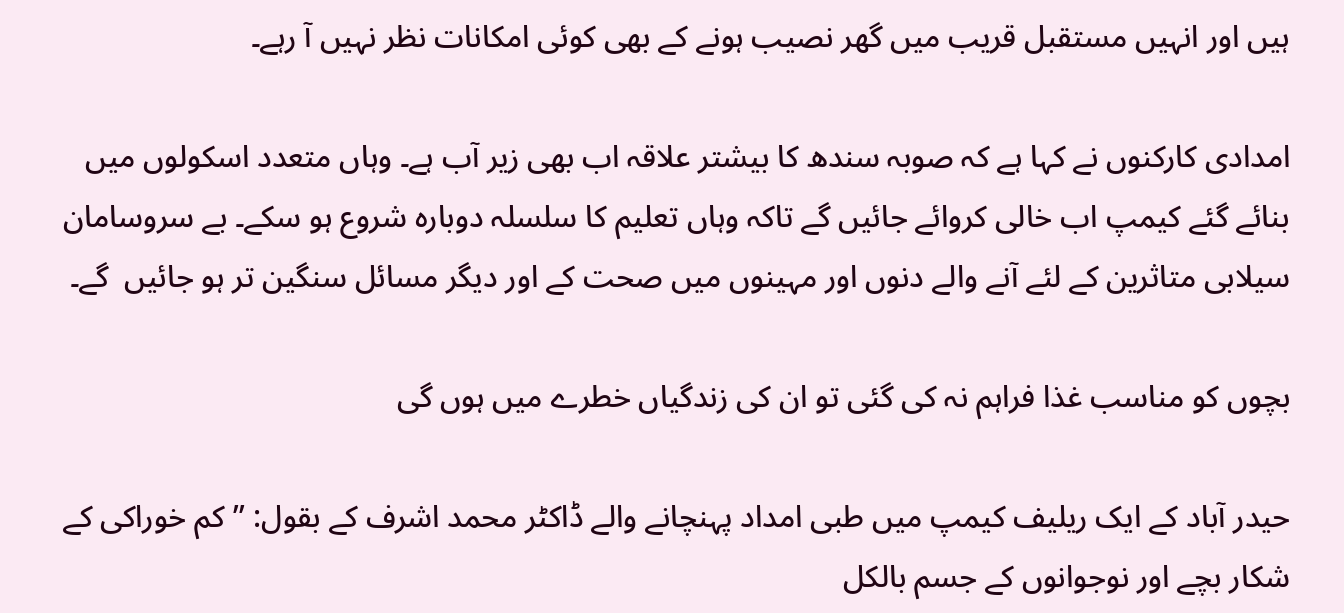ہیں اور انہیں مستقبل قریب میں گھر نصیب ہونے کے بھی کوئی امکانات نظر نہیں آ رہے۔

امدادی کارکنوں نے کہا ہے کہ صوبہ سندھ کا بیشتر علاقہ اب بھی زیر آب ہے۔ وہاں متعدد اسکولوں میں بنائے گئے کیمپ اب خالی کروائے جائیں گے تاکہ وہاں تعلیم کا سلسلہ دوبارہ شروع ہو سکے۔ بے سروسامان سیلابی متاثرین کے لئے آنے والے دنوں اور مہینوں میں صحت کے اور دیگر مسائل سنگین تر ہو جائیں  گے۔

بچوں کو مناسب غذا فراہم نہ کی گئی تو ان کی زندگیاں خطرے میں ہوں گی

حیدر آباد کے ایک ریلیف کیمپ میں طبی امداد پہنچانے والے ڈاکٹر محمد اشرف کے بقول: ’’کم خوراکی کے شکار بچے اور نوجوانوں کے جسم بالکل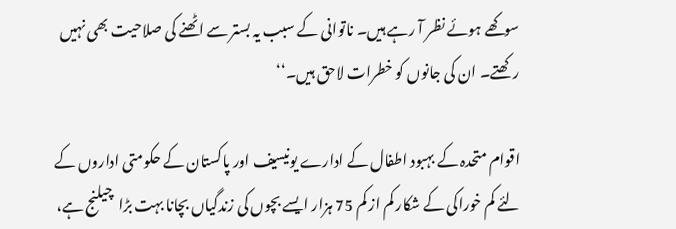سوکھے ہوئے نظر آ رہے ہیں۔ ناتوانی کے سبب یہ بستر سے اٹھنے کی صلاحیت بھی نہیں رکھتے۔ ان کی جانوں کو خطرات لاحق ہیں۔‘‘

اقوام متحدہ کے بہبود اطفال کے ادارے یونیسیف اور پاکستان کے حکومتی اداروں کے لئے کم خوراکی کے شکار کم از کم 75 ہزار ایسے بچوں کی زندگیاں بچانا بہت بڑا  چیلنج ہے،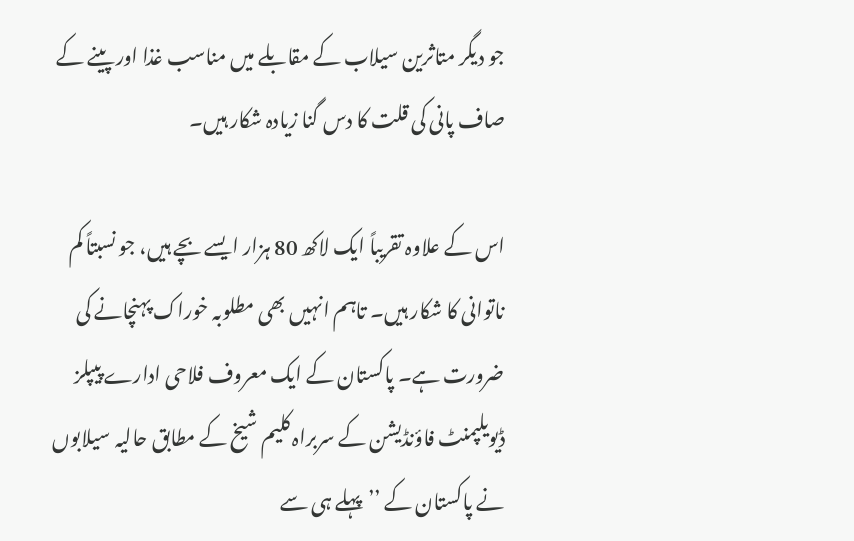جو دیگر متاثرین سیلاب کے مقابلے میں مناسب غذا اور پینے کے صاف پانی کی قلت کا دس گنا زیادہ شکار ہیں۔

اس کے علاوہ تقریباً ایک لاکھ 80 ہزار ایسے بچے ہیں، جو نسبتاً کم ناتوانی کا شکار ہیں۔ تاہم انہیں بھی مطلوبہ خوراک پہنچانے کی ضرورت ہے۔ پاکستان کے ایک معروف فلاحی ادارے پیپلز ڈیویلپمنٹ فاؤنڈیشن کے سربراہ کلیم شیخ کے مطابق حالیہ سیلابوں نے پاکستان کے ’’پہلے ہی سے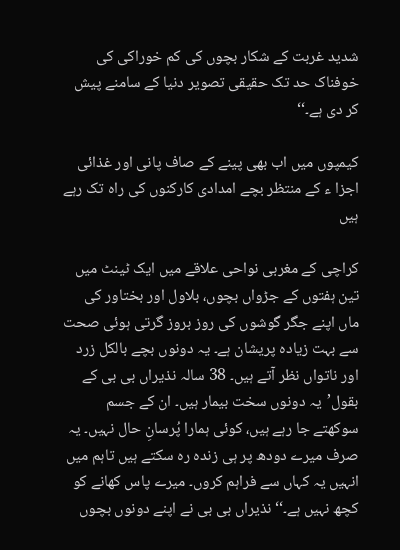شدید غربت کے شکار بچوں کی کم خوراکی کی خوفناک حد تک حقیقی تصویر دنیا کے سامنے پیش کر دی ہے۔‘‘

کیمپوں میں اب بھی پینے کے صاف پانی اور غذائی اجزا ء کے منتظر بچے امدادی کارکنوں کی راہ تک رہے ہیں

کراچی کے مغربی نواحی علاقے میں ایک ٹینٹ میں تین ہفتوں کے جڑواں بچوں، بلاول اور بختاور کی ماں اپنے جگر گوشوں کی روز بروز گرتی ہوئی صحت سے بہت زیادہ پریشان ہے۔ یہ دونوں بچے بالکل زرد اور ناتواں نظر آتے ہیں۔ 38 سالہ نذیراں بی بی کے بقول’یہ دونوں سخت بیمار ہیں۔ ان کے جسم سوکھتے جا رہے ہیں، کوئی ہمارا پُرسانِ حال نہیں۔ یہ صرف میرے دودھ پر ہی زندہ رہ سکتے ہیں تاہم میں انہیں یہ کہاں سے فراہم کروں۔ میرے پاس کھانے کو کچھ نہیں ہے۔‘‘ نذیراں بی بی نے اپنے دونوں بچوں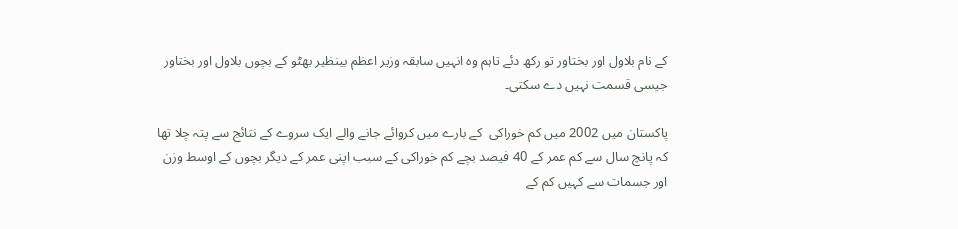کے نام بلاول اور بختاور تو رکھ دئے تاہم وہ انہیں سابقہ وزیر اعظم بینظیر بھٹو کے بچوں بلاول اور بختاور جیسی قسمت نہیں دے سکتی۔

پاکستان میں 2002 میں کم خوراکی  کے بارے میں کروائے جانے والے ایک سروے کے نتائج سے پتہ چلا تھا کہ پانچ سال سے کم عمر کے 40 فیصد بچے کم خوراکی کے سبب اپنی عمر کے دیگر بچوں کے اوسط وزن اور جسمات سے کہیں کم کے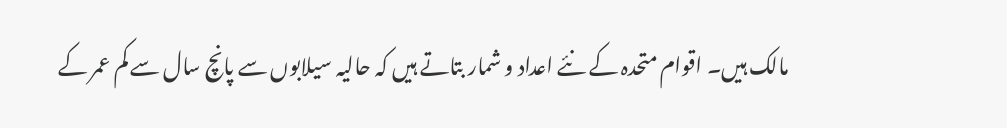مالک ہیں۔ اقوام متحدہ کے نئے اعداد و شمار بتاتے ہیں کہ حالیہ سیلابوں سے پانچ سال سے کم عمر کے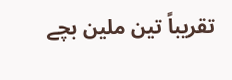تقریباً تین ملین بچے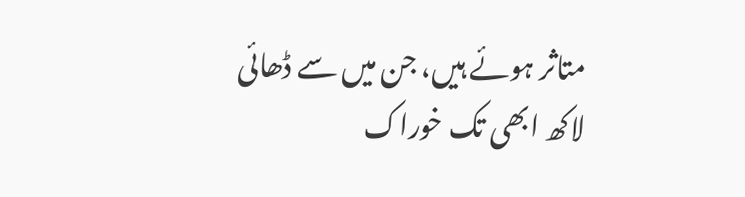متاثر ہوئے ہیں، جن میں سے ڈھائی لاکھ ابھی تک خوراک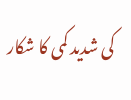کی شدید کمی کا شکار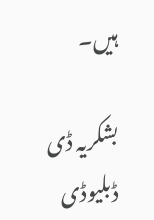ہیں۔

بشکریہ ڈی ڈبلیوڈی